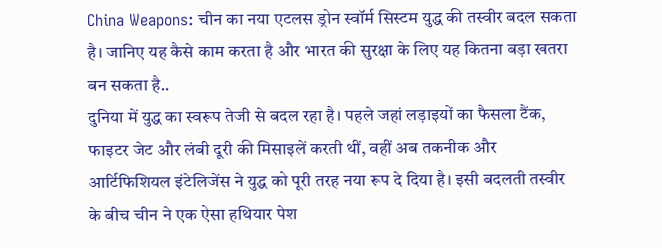China Weapons: चीन का नया एटलस ड्रोन स्वॉर्म सिस्टम युद्ध की तस्वीर बदल सकता है। जानिए यह कैसे काम करता है और भारत की सुरक्षा के लिए यह कितना बड़ा खतरा बन सकता है..
दुनिया में युद्ध का स्वरूप तेजी से बदल रहा है। पहले जहां लड़ाइयों का फैसला टैंक, फाइटर जेट और लंबी दूरी की मिसाइलें करती थीं, वहीं अब तकनीक और आर्टिफिशियल इंटेलिजेंस ने युद्ध को पूरी तरह नया रूप दे दिया है। इसी बदलती तस्वीर के बीच चीन ने एक ऐसा हथियार पेश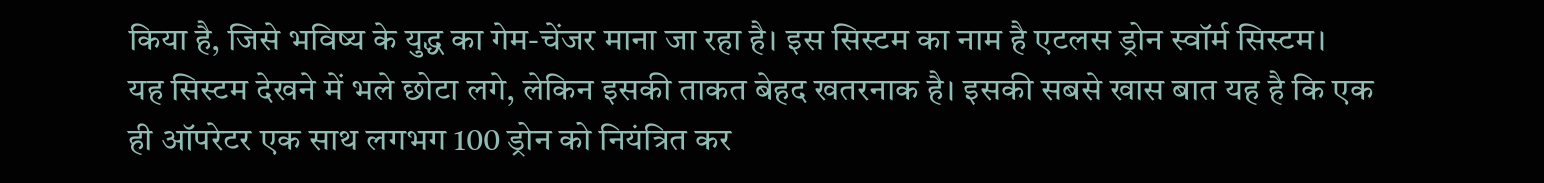किया है, जिसे भविष्य के युद्ध का गेम-चेंजर माना जा रहा है। इस सिस्टम का नाम है एटलस ड्रोन स्वॉर्म सिस्टम।
यह सिस्टम देखने में भले छोटा लगे, लेकिन इसकी ताकत बेहद खतरनाक है। इसकी सबसे खास बात यह है कि एक ही ऑपरेटर एक साथ लगभग 100 ड्रोन को नियंत्रित कर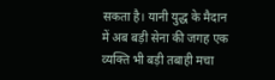सकता है। यानी युद्ध के मैदान में अब बड़ी सेना की जगह एक व्यक्ति भी बड़ी तबाही मचा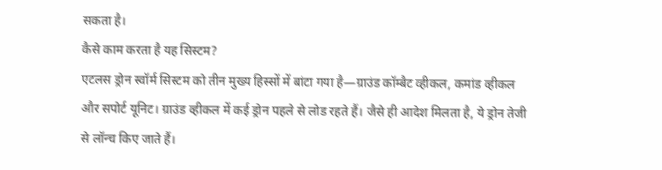सकता है।
कैसे काम करता है यह सिस्टम?
एटलस ड्रोन स्वॉर्म सिस्टम को तीन मुख्य हिस्सों में बांटा गया है—ग्राउंड कॉम्बैट व्हीकल, कमांड व्हीकल और सपोर्ट यूनिट। ग्राउंड व्हीकल में कई ड्रोन पहले से लोड रहते हैं। जैसे ही आदेश मिलता है, ये ड्रोन तेजी से लॉन्च किए जाते हैं।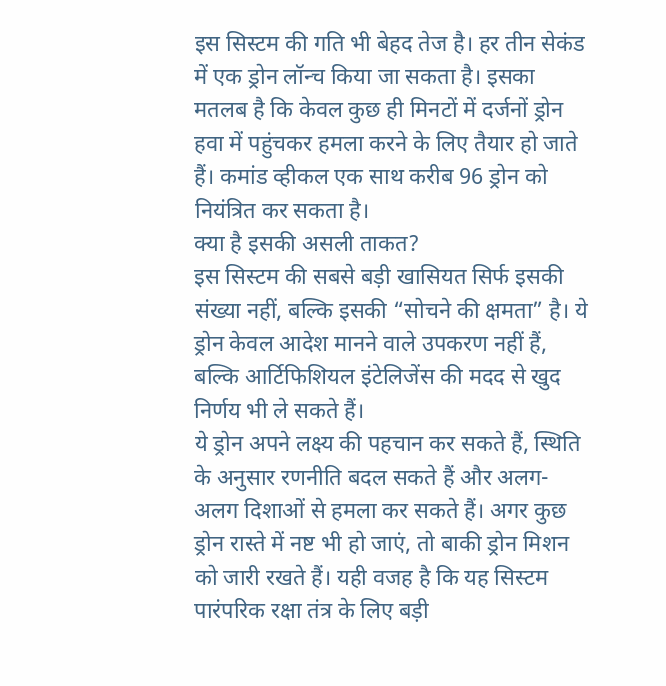इस सिस्टम की गति भी बेहद तेज है। हर तीन सेकंड में एक ड्रोन लॉन्च किया जा सकता है। इसका मतलब है कि केवल कुछ ही मिनटों में दर्जनों ड्रोन हवा में पहुंचकर हमला करने के लिए तैयार हो जाते हैं। कमांड व्हीकल एक साथ करीब 96 ड्रोन को नियंत्रित कर सकता है।
क्या है इसकी असली ताकत?
इस सिस्टम की सबसे बड़ी खासियत सिर्फ इसकी संख्या नहीं, बल्कि इसकी “सोचने की क्षमता” है। ये ड्रोन केवल आदेश मानने वाले उपकरण नहीं हैं, बल्कि आर्टिफिशियल इंटेलिजेंस की मदद से खुद निर्णय भी ले सकते हैं।
ये ड्रोन अपने लक्ष्य की पहचान कर सकते हैं, स्थिति के अनुसार रणनीति बदल सकते हैं और अलग-अलग दिशाओं से हमला कर सकते हैं। अगर कुछ ड्रोन रास्ते में नष्ट भी हो जाएं, तो बाकी ड्रोन मिशन को जारी रखते हैं। यही वजह है कि यह सिस्टम पारंपरिक रक्षा तंत्र के लिए बड़ी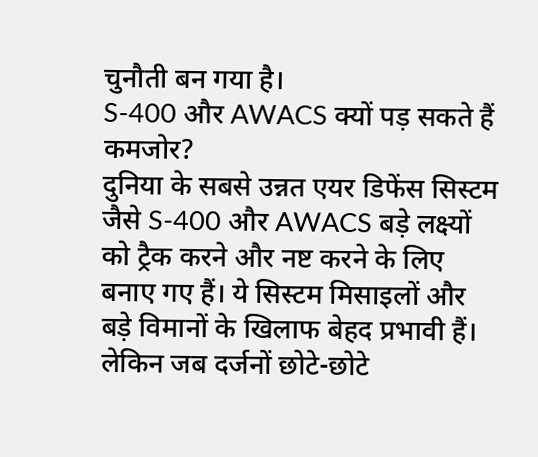चुनौती बन गया है।
S-400 और AWACS क्यों पड़ सकते हैं कमजोर?
दुनिया के सबसे उन्नत एयर डिफेंस सिस्टम जैसे S-400 और AWACS बड़े लक्ष्यों को ट्रैक करने और नष्ट करने के लिए बनाए गए हैं। ये सिस्टम मिसाइलों और बड़े विमानों के खिलाफ बेहद प्रभावी हैं।
लेकिन जब दर्जनों छोटे-छोटे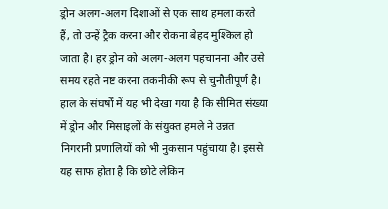ड्रोन अलग-अलग दिशाओं से एक साथ हमला करते हैं, तो उन्हें ट्रैक करना और रोकना बेहद मुश्किल हो जाता है। हर ड्रोन को अलग-अलग पहचानना और उसे समय रहते नष्ट करना तकनीकी रूप से चुनौतीपूर्ण है।
हाल के संघर्षों में यह भी देखा गया है कि सीमित संख्या में ड्रोन और मिसाइलों के संयुक्त हमले ने उन्नत निगरानी प्रणालियों को भी नुकसान पहुंचाया है। इससे यह साफ होता है कि छोटे लेकिन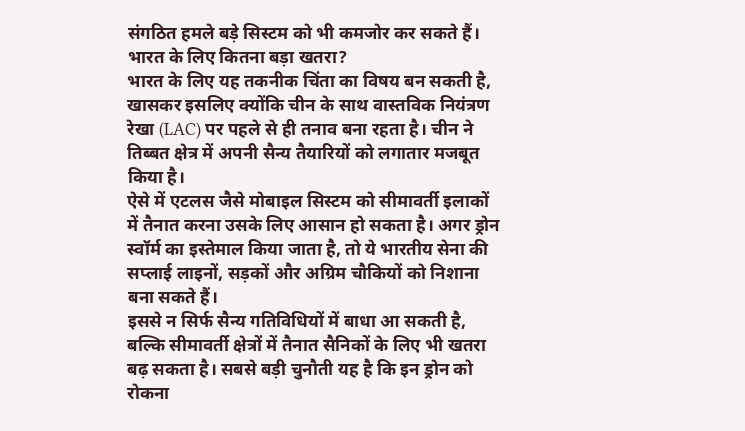संगठित हमले बड़े सिस्टम को भी कमजोर कर सकते हैं।
भारत के लिए कितना बड़ा खतरा?
भारत के लिए यह तकनीक चिंता का विषय बन सकती है, खासकर इसलिए क्योंकि चीन के साथ वास्तविक नियंत्रण रेखा (LAC) पर पहले से ही तनाव बना रहता है। चीन ने तिब्बत क्षेत्र में अपनी सैन्य तैयारियों को लगातार मजबूत किया है।
ऐसे में एटलस जैसे मोबाइल सिस्टम को सीमावर्ती इलाकों में तैनात करना उसके लिए आसान हो सकता है। अगर ड्रोन स्वॉर्म का इस्तेमाल किया जाता है, तो ये भारतीय सेना की सप्लाई लाइनों, सड़कों और अग्रिम चौकियों को निशाना बना सकते हैं।
इससे न सिर्फ सैन्य गतिविधियों में बाधा आ सकती है, बल्कि सीमावर्ती क्षेत्रों में तैनात सैनिकों के लिए भी खतरा बढ़ सकता है। सबसे बड़ी चुनौती यह है कि इन ड्रोन को रोकना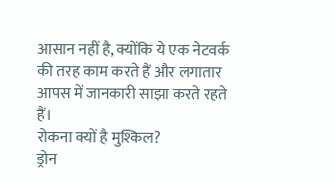आसान नहीं है, क्योंकि ये एक नेटवर्क की तरह काम करते हैं और लगातार आपस में जानकारी साझा करते रहते हैं।
रोकना क्यों है मुश्किल?
ड्रोन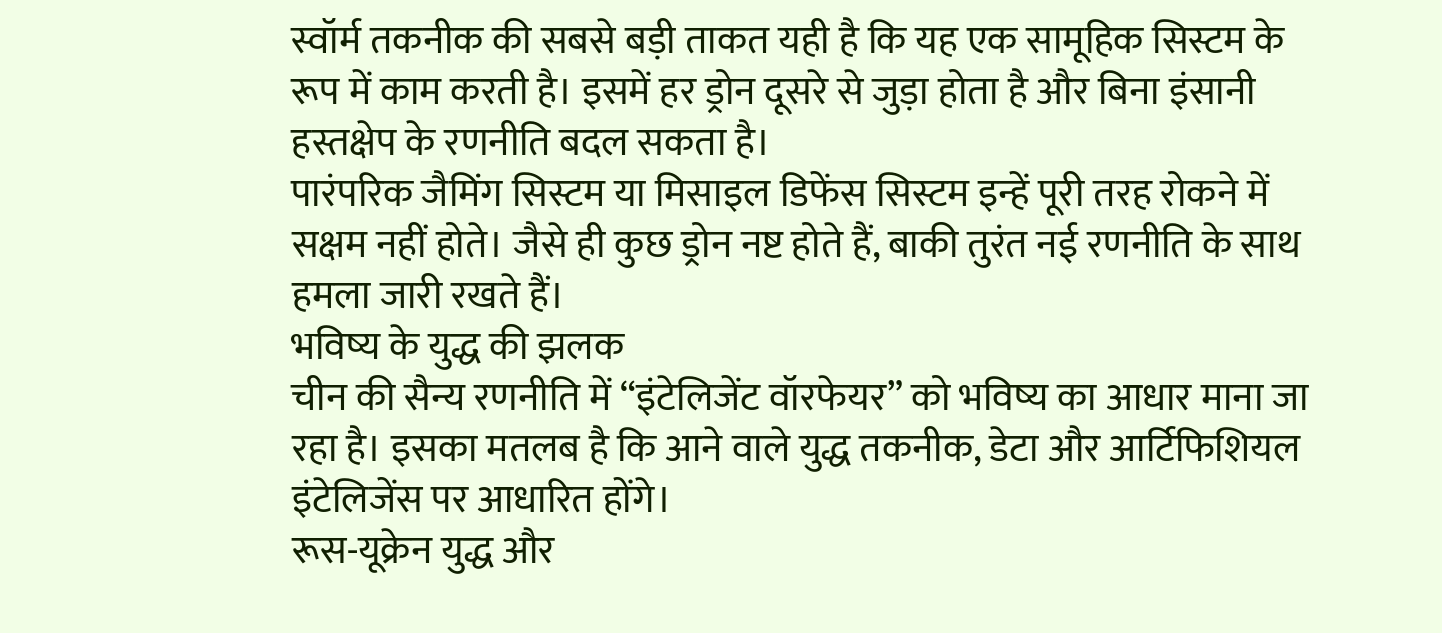स्वॉर्म तकनीक की सबसे बड़ी ताकत यही है कि यह एक सामूहिक सिस्टम के रूप में काम करती है। इसमें हर ड्रोन दूसरे से जुड़ा होता है और बिना इंसानी हस्तक्षेप के रणनीति बदल सकता है।
पारंपरिक जैमिंग सिस्टम या मिसाइल डिफेंस सिस्टम इन्हें पूरी तरह रोकने में सक्षम नहीं होते। जैसे ही कुछ ड्रोन नष्ट होते हैं, बाकी तुरंत नई रणनीति के साथ हमला जारी रखते हैं।
भविष्य के युद्ध की झलक
चीन की सैन्य रणनीति में “इंटेलिजेंट वॉरफेयर” को भविष्य का आधार माना जा रहा है। इसका मतलब है कि आने वाले युद्ध तकनीक, डेटा और आर्टिफिशियल इंटेलिजेंस पर आधारित होंगे।
रूस-यूक्रेन युद्ध और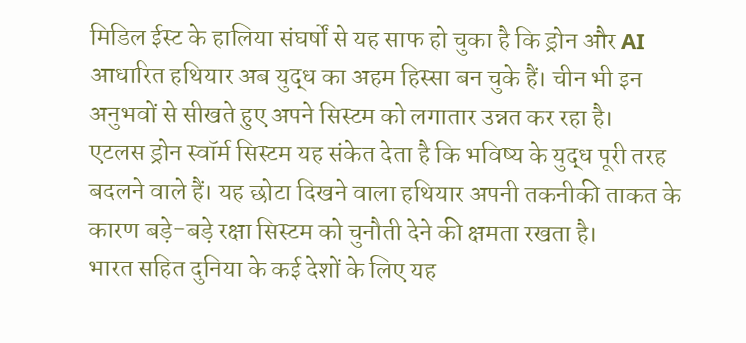मिडिल ईस्ट के हालिया संघर्षों से यह साफ हो चुका है कि ड्रोन और AI आधारित हथियार अब युद्ध का अहम हिस्सा बन चुके हैं। चीन भी इन अनुभवों से सीखते हुए अपने सिस्टम को लगातार उन्नत कर रहा है।
एटलस ड्रोन स्वॉर्म सिस्टम यह संकेत देता है कि भविष्य के युद्ध पूरी तरह बदलने वाले हैं। यह छोटा दिखने वाला हथियार अपनी तकनीकी ताकत के कारण बड़े-बड़े रक्षा सिस्टम को चुनौती देने की क्षमता रखता है।
भारत सहित दुनिया के कई देशों के लिए यह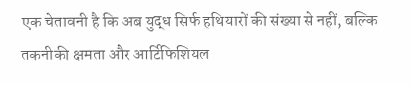एक चेतावनी है कि अब युद्ध सिर्फ हथियारों की संख्या से नहीं, बल्कि तकनीकी क्षमता और आर्टिफिशियल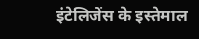इंटेलिजेंस के इस्तेमाल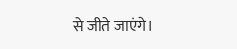से जीते जाएंगे।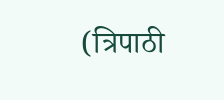(त्रिपाठी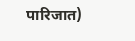पारिजात)